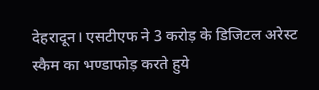देहरादून। एसटीएफ ने 3 करोड़ के डिजिटल अरेस्ट स्कैम का भण्डाफोड़ करते हुये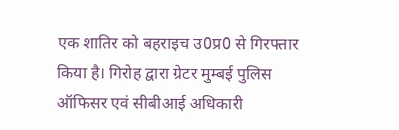एक शातिर को बहराइच उ0प्र0 से गिरफ्तार किया है। गिरोह द्वारा ग्रेटर मुम्बई पुलिस ऑफिसर एवं सीबीआई अधिकारी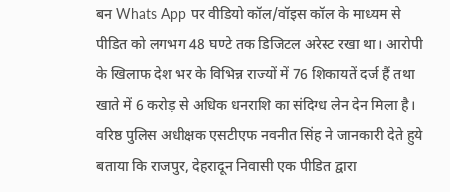बन Whats App पर वीडियो कॉल/वॉइस कॉल के माध्यम से पीडित को लगभग 48 घण्टे तक डिजिटल अरेस्ट रखा था। आरोपी के खिलाफ देश भर के विभिन्न राज्यों में 76 शिकायतें दर्ज हैं तथा खाते में 6 करोड़ से अधिक धनराशि का संदिग्ध लेन देन मिला है।
वरिष्ठ पुलिस अधीक्षक एसटीएफ नवनीत सिंह ने जानकारी देते हुये बताया कि राजपुर, देहरादून निवासी एक पीडित द्वारा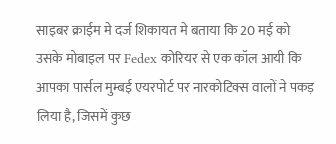साइबर क्राईम मे दर्ज शिकायत मे बताया कि 20 मई को उसके मोबाइल पर Fedex कोरियर से एक कॉल आयी कि आपका पार्सल मुम्बई एयरपोर्ट पर नारकोटिक्स वालों ने पकड़ लिया है, जिसमें कुछ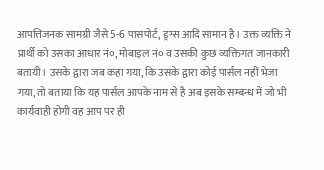आपत्तिजनक सामग्री जैसे 5-6 पासपोर्ट, ड्रग्स आदि सामान है। उक्त व्यक्ति ने प्रार्थी को उसका आधार नं०, मोबाइल नं० व उसकी कुछ व्यक्तिगत जानकारी बतायी। उसके द्वारा जब कहा गया, कि उसके द्वारा कोई पार्सल नहीं भेजा गया, तो बताया कि यह पार्सल आपके नाम से है अब इसके सम्बन्ध में जो भी कार्यवाही होगी वह आप पर ही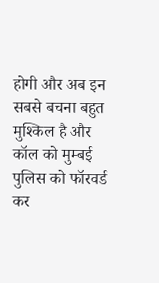होगी और अब इन सबसे बचना बहुत मुश्किल है और कॉल को मुम्बई पुलिस को फॉरवर्ड कर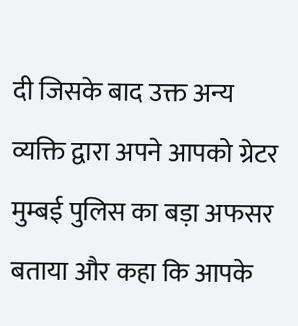दी जिसके बाद उक्त अन्य व्यक्ति द्वारा अपने आपको ग्रेटर मुम्बई पुलिस का बड़ा अफसर बताया और कहा कि आपके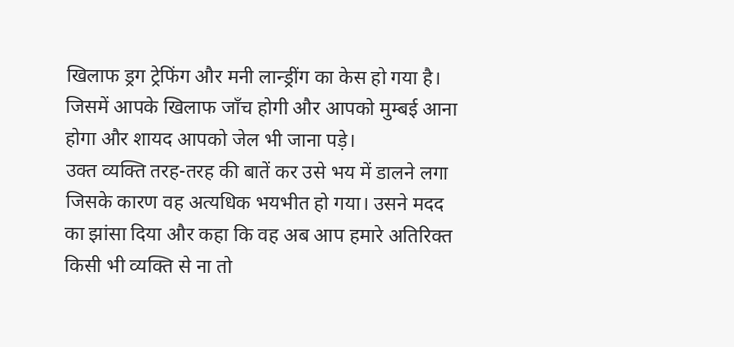खिलाफ ड्रग ट्रेफिंग और मनी लान्ड्रींग का केस हो गया है। जिसमें आपके खिलाफ जाँच होगी और आपको मुम्बई आना होगा और शायद आपको जेल भी जाना पड़े।
उक्त व्यक्ति तरह-तरह की बातें कर उसे भय में डालने लगा जिसके कारण वह अत्यधिक भयभीत हो गया। उसने मदद का झांसा दिया और कहा कि वह अब आप हमारे अतिरिक्त किसी भी व्यक्ति से ना तो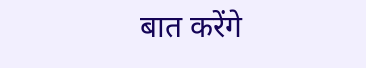बात करेंगे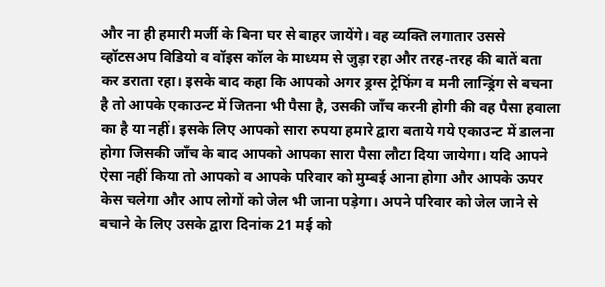और ना ही हमारी मर्जी के बिना घर से बाहर जायेंगे। वह व्यक्ति लगातार उससे व्हॉटसअप विडियो व वॉइस कॉल के माध्यम से जुड़ा रहा और तरह-तरह की बातें बता कर डराता रहा। इसके बाद कहा कि आपको अगर ड्रग्स ट्रेफिंग व मनी लान्ड्रिंग से बचना है तो आपके एकाउन्ट में जितना भी पैसा है, उसकी जाँच करनी होगी की वह पैसा हवाला का है या नहीं। इसके लिए आपको सारा रुपया हमारे द्वारा बताये गये एकाउन्ट में डालना होगा जिसकी जाँच के बाद आपको आपका सारा पैसा लौटा दिया जायेगा। यदि आपने ऐसा नहीं किया तो आपको व आपके परिवार को मुम्बई आना होगा और आपके ऊपर केस चलेगा और आप लोगों को जेल भी जाना पड़ेगा। अपने परिवार को जेल जाने से बचाने के लिए उसके द्वारा दिनांक 21 मई को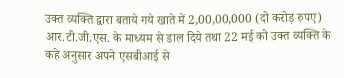उक्त व्यक्ति द्वारा बताये गये खाते में 2,00,00,000 (दो करोड़ रुपए) आर.टी.जी.एस. के माध्यम से डाल दिये तथा 22 मई को उक्त व्यक्ति के कहे अनुसार अपने एसबीआई से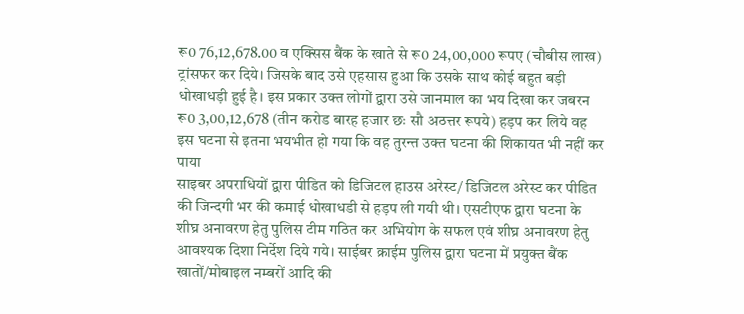रू0 76,12,678.00 व एक्सिस बैंक के खाते से रू0 24,00,000 रूपए (चौबीस लाख) ट्रांसफर कर दिये। जिसके बाद उसे एहसास हुआ कि उसके साथ कोई बहुत बड़ी धोखाधड़ी हुई है। इस प्रकार उक्त लोगों द्वारा उसे जानमाल का भय दिखा कर जबरन रू0 3,00,12,678 (तीन करोड बारह हजार छः सौ अठत्तर रूपये) हड़प कर लिये वह इस घटना से इतना भयभीत हो गया कि वह तुरन्त उक्त घटना की शिकायत भी नहीं कर पाया
साइबर अपराधियों द्वारा पीडित को डिजिटल हाउस अरेस्ट/ डिजिटल अरेस्ट कर पीडित की जिन्दगी भर की कमाई धोखाधडी से हड़प ली गयी थी। एसटीएफ द्वारा घटना के शीघ्र अनावरण हेतु पुलिस टीम गठित कर अभियोग के सफल एवं शीघ्र अनावरण हेतु आवश्यक दिशा निर्देश दिये गये। साईबर क्राईम पुलिस द्वारा घटना में प्रयुक्त बैंक खातों/मोबाइल नम्बरों आदि की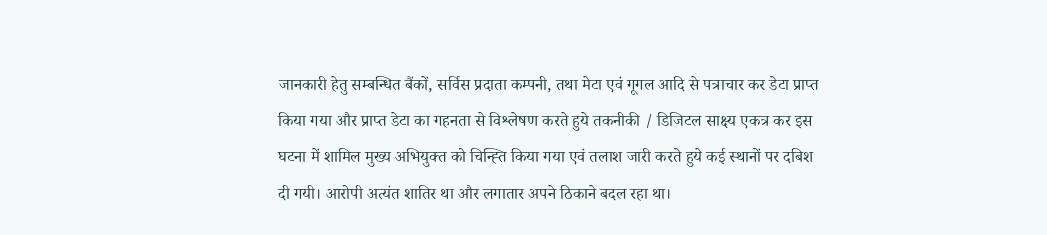जानकारी हेतु सम्बन्धित बैंकों, सर्विस प्रदाता कम्पनी, तथा मेटा एवं गूगल आदि से पत्राचार कर डेटा प्राप्त किया गया और प्राप्त डेटा का गहनता से विश्लेषण करते हुये तकनीकी / डिजिटल साक्ष्य एकत्र कर इस घटना में शामिल मुख्य अभियुक्त को चिन्ह्ति किया गया एवं तलाश जारी करते हुये कई स्थानों पर दबिश दी गयी। आरोपी अत्यंत शातिर था और लगातार अपने ठिकाने बदल रहा था।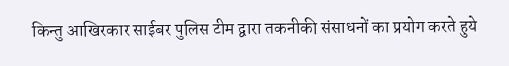किन्तु आखिरकार साईबर पुलिस टीम द्वारा तकनीकी संसाधनों का प्रयोग करते हुये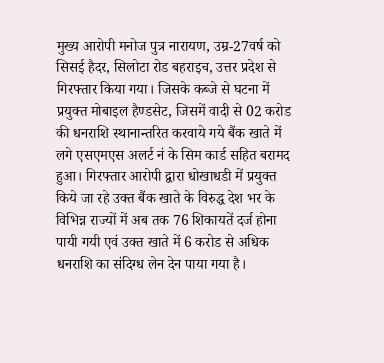मुख्य आरोपी मनोज पुत्र नारायण, उम्र-27वर्ष को सिसई हैदर, सिलोटा रोड बहराइच, उत्तर प्रदेश से गिरफ्तार किया गया। जिसके कब्जे से घटना में प्रयुक्त मोबाइल हैण्डसेट, जिसमें वादी से 02 करोड की धनराशि स्थानान्तरित करवाये गये बैंक खाते में लगे एसएमएस अलर्ट नं के सिम कार्ड सहित बरामद हुआ। गिरफ्तार आरोपी द्वारा धोखाधडी में प्रयुक्त किये जा रहे उक्त बैंक खाते के विरुद्ध देश भर के विभिन्न राज्यों में अब तक 76 शिकायतें दर्ज होना पायी गयी एवं उक्त खाते में 6 करोड से अधिक धनराशि का संदिग्ध लेन देन पाया गया है।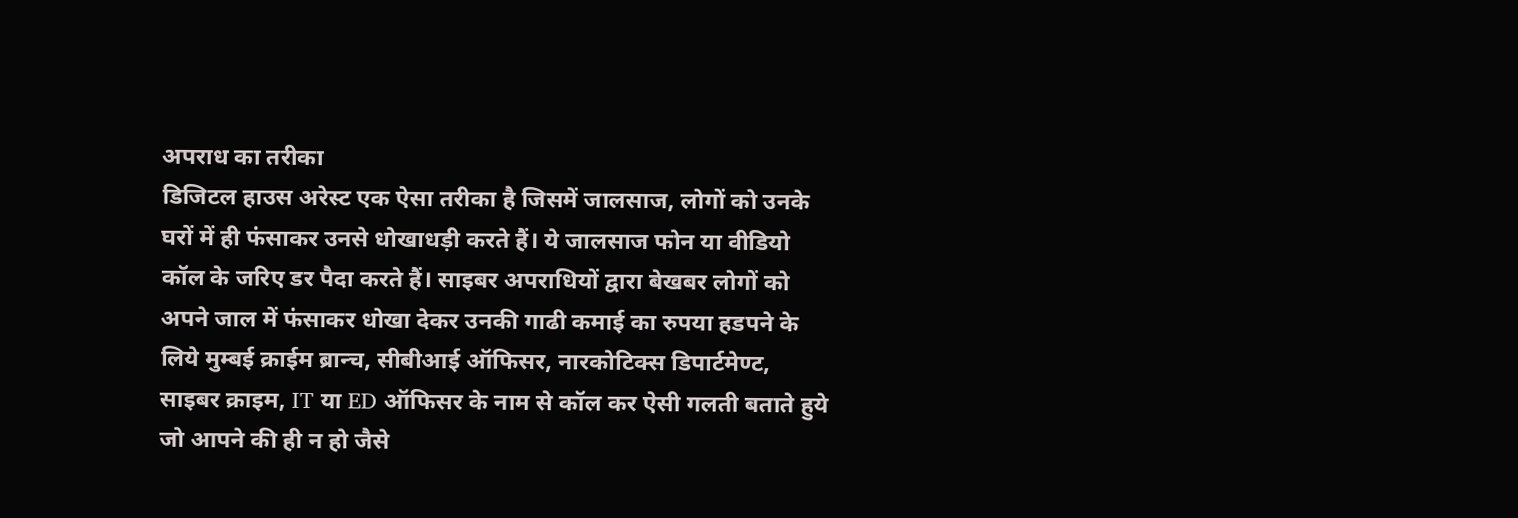अपराध का तरीका
डिजिटल हाउस अरेस्ट एक ऐसा तरीका है जिसमें जालसाज, लोगों को उनके घरों में ही फंसाकर उनसे धोखाधड़ी करते हैं। ये जालसाज फोन या वीडियो कॉल के जरिए डर पैदा करते हैं। साइबर अपराधियों द्वारा बेखबर लोगों को अपने जाल में फंसाकर धोखा देकर उनकी गाढी कमाई का रुपया हडपने के लिये मुम्बई क्राईम ब्रान्च, सीबीआई ऑफिसर, नारकोटिक्स डिपार्टमेण्ट, साइबर क्राइम, IT या ED ऑफिसर के नाम से कॉल कर ऐसी गलती बताते हुये जो आपने की ही न हो जैसे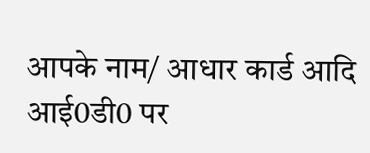आपके नाम/ आधार कार्ड आदि आई0डी0 पर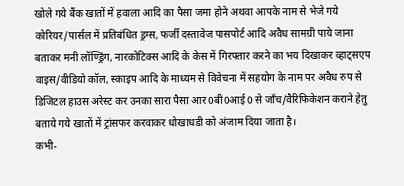खोले गये बैंक खातों में हवाला आदि का पैसा जमा होने अथवा आपके नाम से भेजे गये कोरियर/पार्सल में प्रतिबंधित ड्रग्स, फर्जी दस्तावेज पासपोर्ट आदि अवैध सामग्री पाये जाना बताकर मनी लॉण्ड्रिंग, नारकोटिक्स आदि के केस में गिरफ्तार करने का भय दिखाकर व्हाट्सएप वाइस/वीडियो कॉल, स्काइप आदि के माध्यम से विवेचना में सहयोग के नाम पर अवैध रुप से डिजिटल हाउस अरेस्ट कर उनका सारा पैसा आर0बी0आई0 से जाँच/वैरिफिकेशन कराने हेतु बताये गये खातों में ट्रांसफर करवाकर धोखाधडी को अंजाम दिया जाता है।
कभी-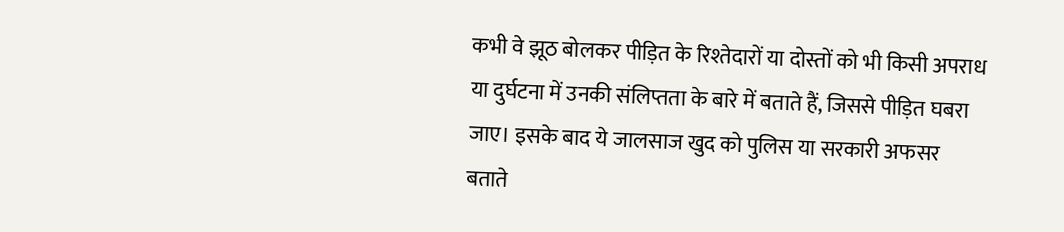कभी वे झूठ बोलकर पीड़ित के रिश्तेदारों या दोस्तों को भी किसी अपराध या दुर्घटना में उनकी संलिप्तता के बारे में बताते हैं, जिससे पीड़ित घबरा जाए। इसके बाद ये जालसाज खुद को पुलिस या सरकारी अफसर बताते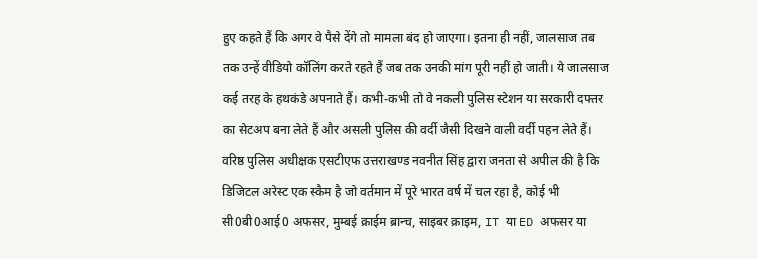हुए कहते हैं कि अगर वे पैसे देंगे तो मामला बंद हो जाएगा। इतना ही नहीं, जालसाज तब तक उन्हें वीडियो कॉलिंग करते रहते हैं जब तक उनकी मांग पूरी नहीं हो जाती। ये जालसाज कई तरह के हथकंडे अपनाते हैं। कभी-कभी तो वे नकली पुलिस स्टेशन या सरकारी दफ्तर का सेटअप बना लेते हैं और असली पुलिस की वर्दी जैसी दिखने वाली वर्दी पहन लेते हैं।
वरिष्ठ पुलिस अधीक्षक एसटीएफ उत्तराखण्ड नवनीत सिंह द्वारा जनता से अपील की है कि डिजिटल अरेस्ट एक स्कैम है जो वर्तमान में पूरे भारत वर्ष में चल रहा है, कोई भी सी0बी0आई0 अफसर, मुम्बई क्राईम ब्रान्च, साइबर क्राइम, IT या ED अफसर या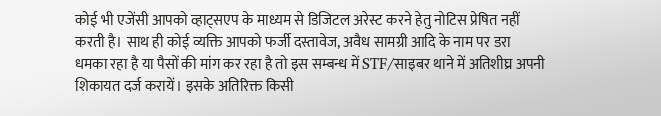कोई भी एजेंसी आपको व्हाट्सएप के माध्यम से डिजिटल अरेस्ट करने हेतु नोटिस प्रेषित नहीं करती है। साथ ही कोई व्यक्ति आपको फर्जी दस्तावेज, अवैध सामग्री आदि के नाम पर डरा धमका रहा है या पैसों की मांग कर रहा है तो इस सम्बन्ध में STF/साइबर थाने में अतिशीघ्र अपनी शिकायत दर्ज करायें। इसके अतिरिक्त किसी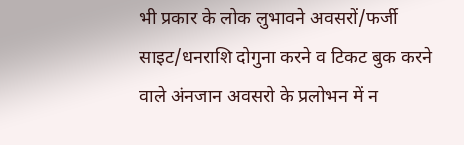भी प्रकार के लोक लुभावने अवसरों/फर्जी साइट/धनराशि दोगुना करने व टिकट बुक करने वाले अंनजान अवसरो के प्रलोभन में न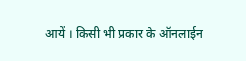आयें । किसी भी प्रकार के ऑनलाईन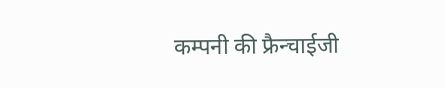कम्पनी की फ्रैन्चाईजी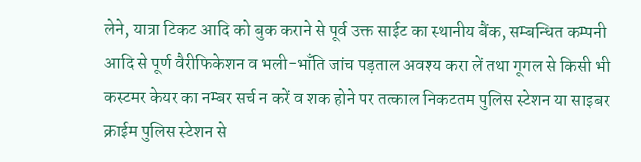लेने, यात्रा टिकट आदि को बुक कराने से पूर्व उक्त साईट का स्थानीय बैंक, सम्बन्धित कम्पनी आदि से पूर्ण वैरीफिकेशन व भली-भाँति जांच पड़ताल अवश्य करा लें तथा गूगल से किसी भी कस्टमर केयर का नम्बर सर्च न करें व शक होने पर तत्काल निकटतम पुलिस स्टेशन या साइबर क्राईम पुलिस स्टेशन से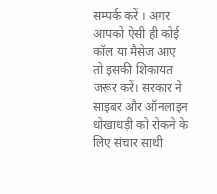सम्पर्क करें । अगर आपको ऐसी ही कोई कॉल या मैसेज आए तो इसकी शिकायत जरूर करें। सरकार ने साइबर और ऑनलाइन धोखाधड़ी को रोकने के लिए संचार साथी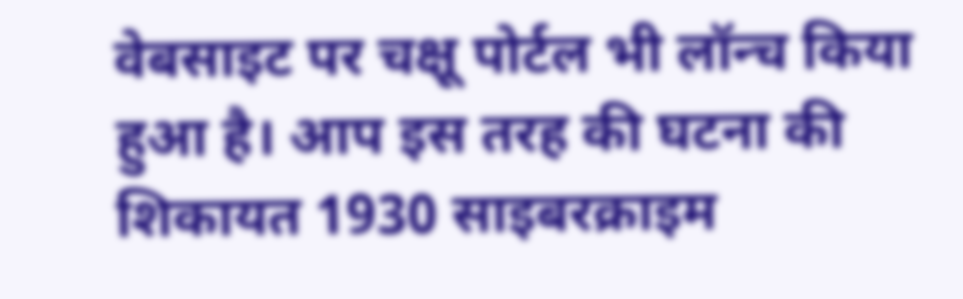वेबसाइट पर चक्षू पोर्टल भी लॉन्च किया हुआ है। आप इस तरह की घटना की शिकायत 1930 साइबरक्राइम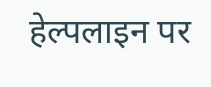हेल्पलाइन पर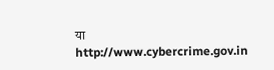या http://www.cybercrime.gov.in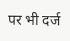पर भी दर्ज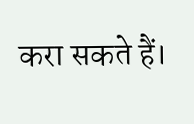करा सकते हैं।